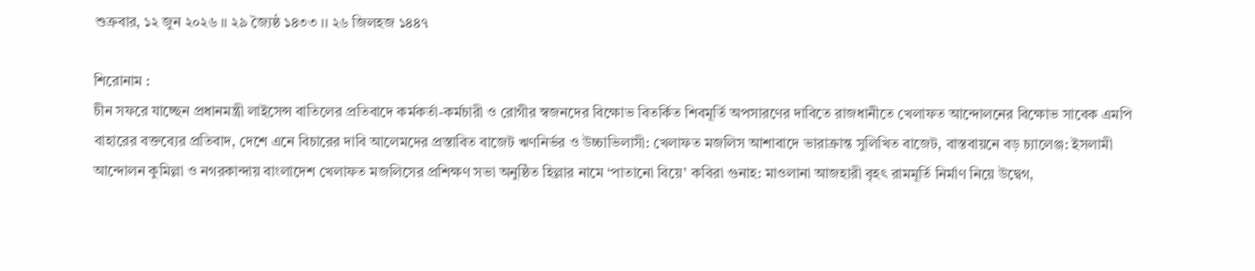শুক্রবার, ১২ জুন ২০২৬ ।। ২৯ জ্যৈষ্ঠ ১৪৩৩ ।। ২৬ জিলহজ ১৪৪৭

শিরোনাম :
চীন সফরে যাচ্ছেন প্রধানমন্ত্রী লাইসেন্স বাতিলের প্রতিবাদে কর্মকর্তা-কর্মচারী ও রোগীর স্বজনদের বিক্ষোভ বিতর্কিত শিবমূর্তি অপসারণের দাবিতে রাজধানীতে খেলাফত আন্দোলনের বিক্ষোভ সাবেক এমপি বাহারের বক্তব্যের প্রতিবাদ, দেশে এনে বিচারের দাবি আলেমদের প্রস্তাবিত বাজেট ঋণনির্ভর ও উচ্চাভিলাসী: খেলাফত মজলিস আশাবাদে ভারাক্রান্ত সুলিখিত বাজেট, বাস্তবায়নে বড় চ্যালেঞ্জ: ইসলামী আন্দোলন কুমিল্লা ও নগরকান্দায় বাংলাদেশ খেলাফত মজলিসের প্রশিক্ষণ সভা অনুষ্ঠিত হিল্লার নামে ‘পাতানো বিয়ে’ কবিরা গুনাহ: মাওলানা আজহারী বৃহৎ রামমূর্তি নির্মাণ নিয়ে উদ্বেগ,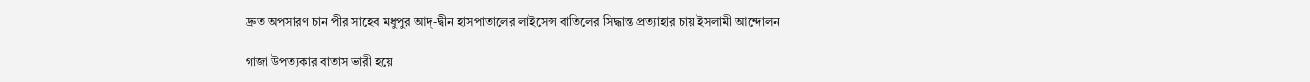দ্রুত অপসারণ চান পীর সাহেব মধুপুর আদ্-দ্বীন হাসপাতালের লাইসেন্স বাতিলের সিদ্ধান্ত প্রত্যাহার চায় ইসলামী আন্দোলন

গাজা উপত্যকার বাতাস ভারী হয়ে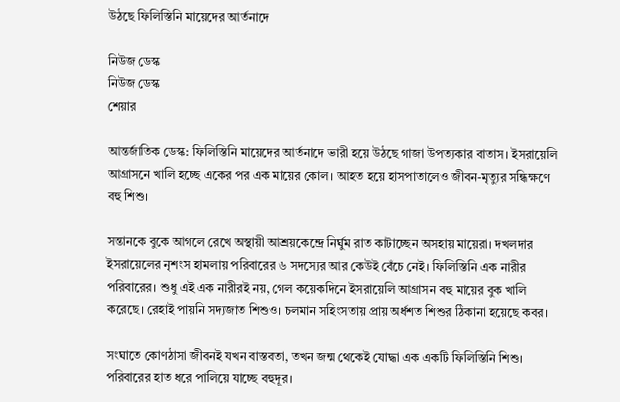উঠছে ফিলিস্তিনি মায়েদের আর্তনাদে

নিউজ ডেস্ক
নিউজ ডেস্ক
শেয়ার

আন্তর্জাতিক ডেস্ক: ফিলিস্তিনি মায়েদের আর্তনাদে ভারী হয়ে উঠছে গাজা উপত্যকার বাতাস। ইসরায়েলি আগ্রাসনে খালি হচ্ছে একের পর এক মায়ের কোল। আহত হয়ে হাসপাতালেও জীবন-মৃত্যুর সন্ধিক্ষণে বহু শিশু।

সন্তানকে বুকে আগলে রেখে অস্থায়ী আশ্রয়কেন্দ্রে নির্ঘুম রাত কাটাচ্ছেন অসহায় মায়েরা। দখলদার ইসরায়েলের নৃশংস হামলায় পরিবারের ৬ সদস্যের আর কেউই বেঁচে নেই। ফিলিস্তিনি এক নারীর পরিবারের। শুধু এই এক নারীরই নয়, গেল কয়েকদিনে ইসরায়েলি আগ্রাসন বহু মায়ের বুক খালি করেছে। রেহাই পায়নি সদ্যজাত শিশুও। চলমান সহিংসতায় প্রায় অর্ধশত শিশুর ঠিকানা হয়েছে কবর।

সংঘাতে কোণঠাসা জীবনই যখন বাস্তবতা, তখন জন্ম থেকেই যোদ্ধা এক একটি ফিলিস্তিনি শিশু। পরিবারের হাত ধরে পালিয়ে যাচ্ছে বহুদূর।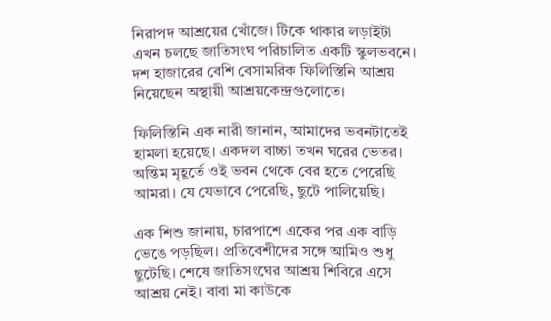নিরাপদ আশ্রয়ের খোঁজে। টিকে থাকার লড়াইটা এখন চলছে জাতিসংঘ পরিচালিত একটি স্কুলভবনে। দশ হাজারের বেশি বেসামরিক ফিলিস্তিনি আশ্রয় নিয়েছেন অস্থায়ী আশ্রয়কেন্দ্রগুলোতে।

ফিলিস্তিনি এক নারী জানান, আমাদের ভবনটাতেই হামলা হয়েছে। একদল বাচ্চা তখন ঘরের ভেতর। অন্তিম মৃহূর্তে ওই ভবন থেকে বের হতে পেরেছি আমরা। যে যেভাবে পেরেছি, ছুটে পালিয়েছি।

এক শিশু জানায়, চারপাশে একের পর এক বাড়ি ভেঙে পড়ছিল। প্রতিবেশীদের সঙ্গে আমিও শুধু ছুটেছি। শেষে জাতিসংঘের আশ্রয় শিবিরে এসে আশ্রয় নেই। বাবা মা কাউকে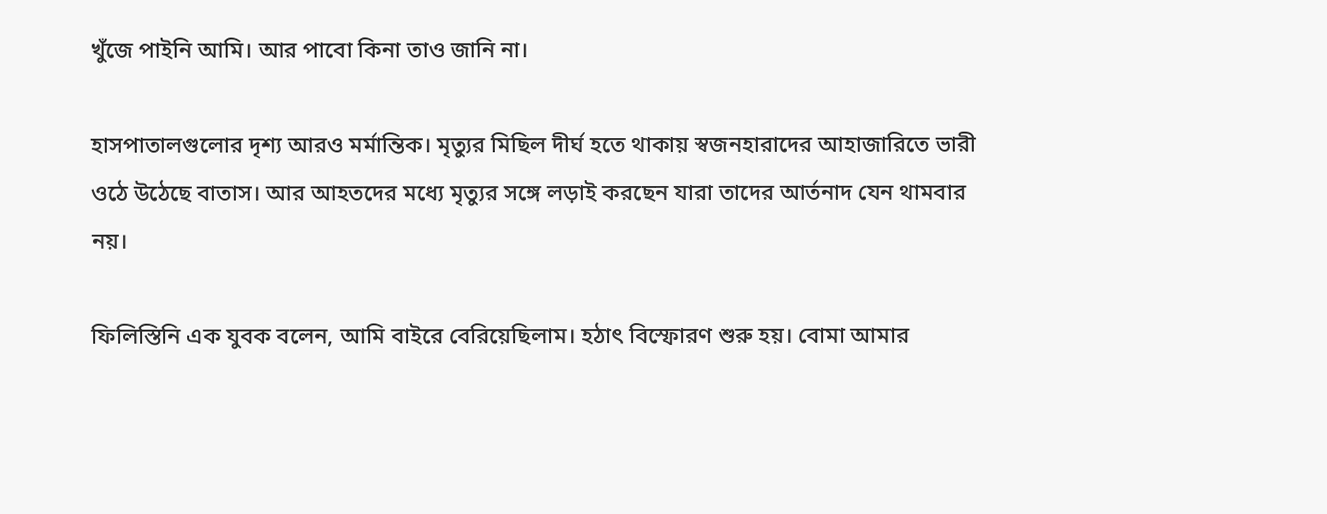খুঁজে পাইনি আমি। আর পাবো কিনা তাও জানি না।

হাসপাতালগুলোর দৃশ্য আরও মর্মান্তিক। মৃত্যুর মিছিল দীর্ঘ হতে থাকায় স্বজনহারাদের আহাজারিতে ভারী ওঠে উঠেছে বাতাস। আর আহতদের মধ্যে মৃত্যুর সঙ্গে লড়াই করছেন যারা তাদের আর্তনাদ যেন থামবার নয়।

ফিলিস্তিনি এক যুবক বলেন, আমি বাইরে বেরিয়েছিলাম। হঠাৎ বিস্ফোরণ শুরু হয়। বোমা আমার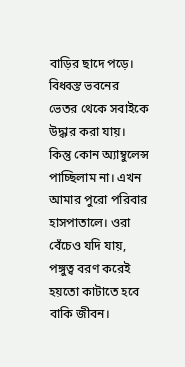বাড়ির ছাদে পড়ে। বিধ্বস্ত ভবনের ভেতর থেকে সবাইকে উদ্ধার করা যায়। কিন্তু কোন অ্যাম্বুলেন্স পাচ্ছিলাম না। এখন আমার পুরো পরিবার হাসপাতালে। ওরা বেঁচেও যদি যায়, পঙ্গুত্ব বরণ করেই হয়তো কাটাতে হবে বাকি জীবন।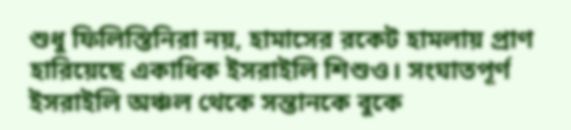শুধু ফিলিস্তিনিরা নয়, হামাসের রকেট হামলায় প্রাণ হারিয়েছে একাধিক ইসরাইলি শিশুও। সংঘাতপূর্ণ ইসরাইলি অঞ্চল থেকে সন্তানকে বুকে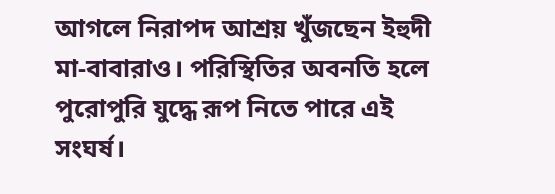আগলে নিরাপদ আশ্রয় খুঁজছেন ইহুদী মা-বাবারাও। পরিস্থিতির অবনতি হলে পুরোপুরি যুদ্ধে রূপ নিতে পারে এই সংঘর্ষ।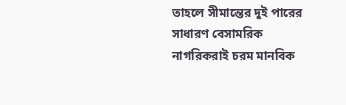তাহলে সীমান্তের দুই পারের সাধারণ বেসামরিক নাগরিকরাই চরম মানবিক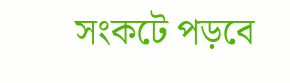সংকটে পড়বে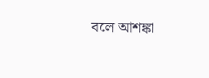বলে আশঙ্কা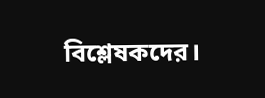বিশ্লেষকদের।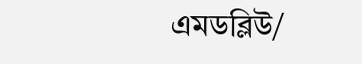এমডব্লিউ/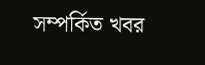সম্পর্কিত খবর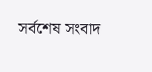সর্বশেষ সংবাদ